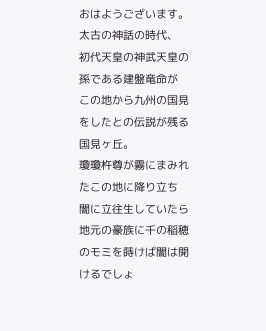おはようございます。
太古の神話の時代、
初代天皇の神武天皇の孫である建盤竜命が
この地から九州の国見をしたとの伝説が残る国見ヶ丘。
瓊瓊杵尊が霧にまみれたこの地に降り立ち
闇に立往生していたら
地元の豪族に千の稲穂のモミを蒔けば闇は開けるでしょ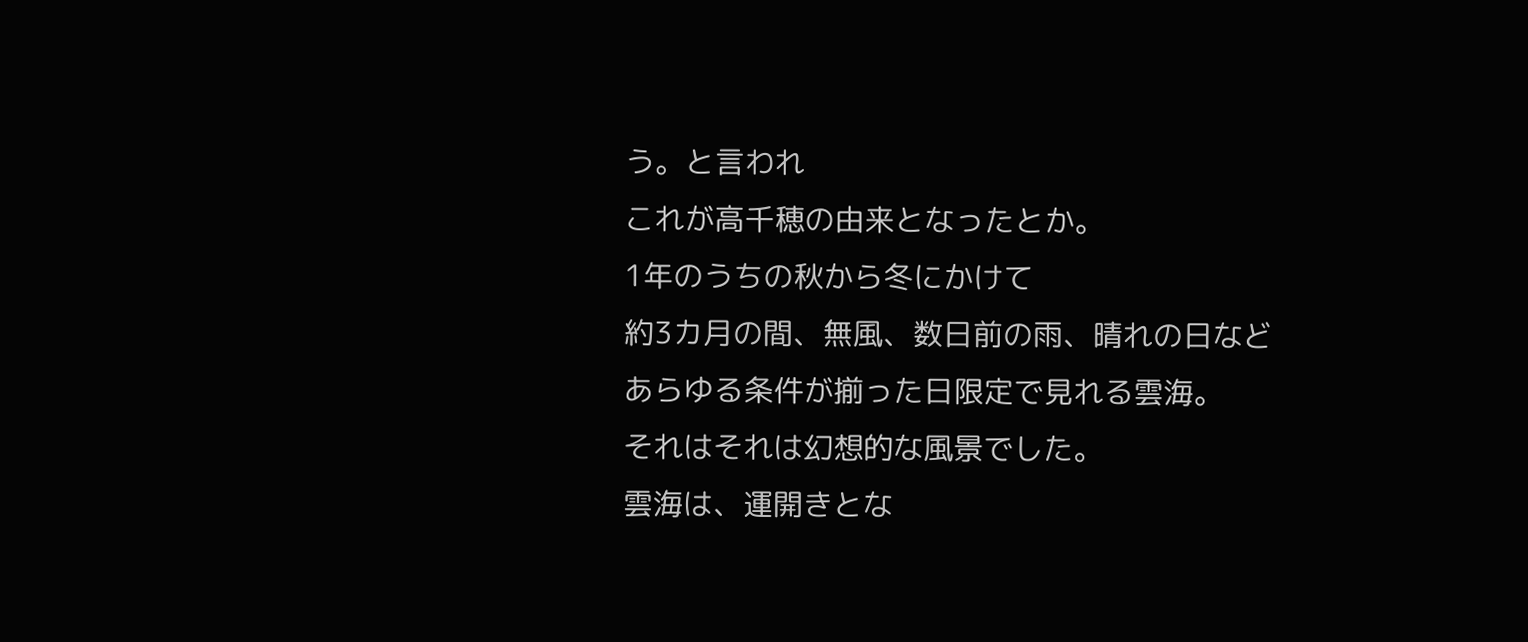う。と言われ
これが高千穂の由来となったとか。
1年のうちの秋から冬にかけて
約3カ月の間、無風、数日前の雨、晴れの日など
あらゆる条件が揃った日限定で見れる雲海。
それはそれは幻想的な風景でした。
雲海は、運開きとな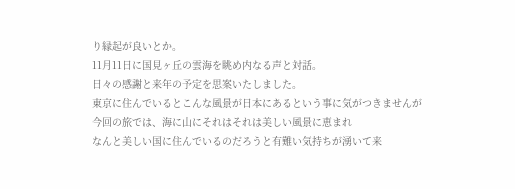り縁起が良いとか。
11月11日に国見ヶ丘の雲海を眺め内なる声と対話。
日々の感謝と来年の予定を思案いたしました。
東京に住んでいるとこんな風景が日本にあるという事に気がつきませんが
今回の旅では、海に山にそれはそれは美しい風景に恵まれ
なんと美しい国に住んでいるのだろうと有難い気持ちが湧いて来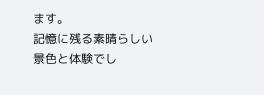ます。
記憶に残る素晴らしい景色と体験でし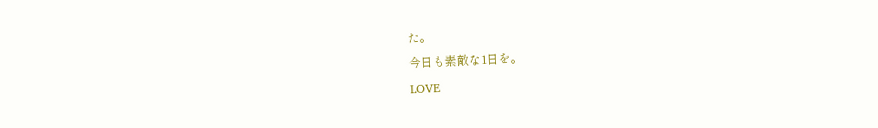た。
今日も素敵な1日を。
LOVE